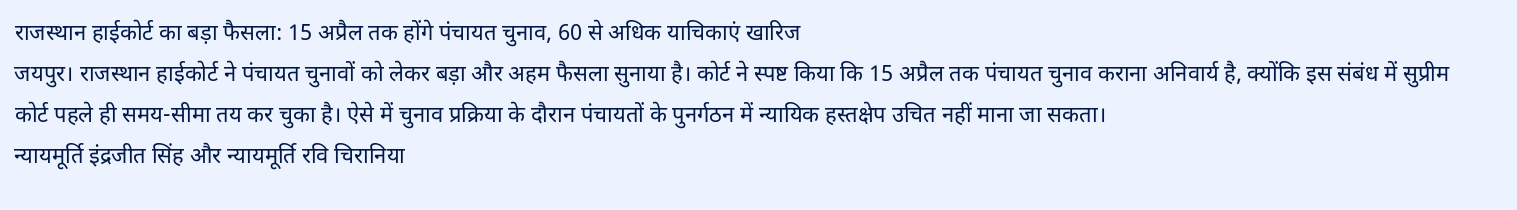राजस्थान हाईकोर्ट का बड़ा फैसला: 15 अप्रैल तक होंगे पंचायत चुनाव, 60 से अधिक याचिकाएं खारिज
जयपुर। राजस्थान हाईकोर्ट ने पंचायत चुनावों को लेकर बड़ा और अहम फैसला सुनाया है। कोर्ट ने स्पष्ट किया कि 15 अप्रैल तक पंचायत चुनाव कराना अनिवार्य है, क्योंकि इस संबंध में सुप्रीम कोर्ट पहले ही समय-सीमा तय कर चुका है। ऐसे में चुनाव प्रक्रिया के दौरान पंचायतों के पुनर्गठन में न्यायिक हस्तक्षेप उचित नहीं माना जा सकता।
न्यायमूर्ति इंद्रजीत सिंह और न्यायमूर्ति रवि चिरानिया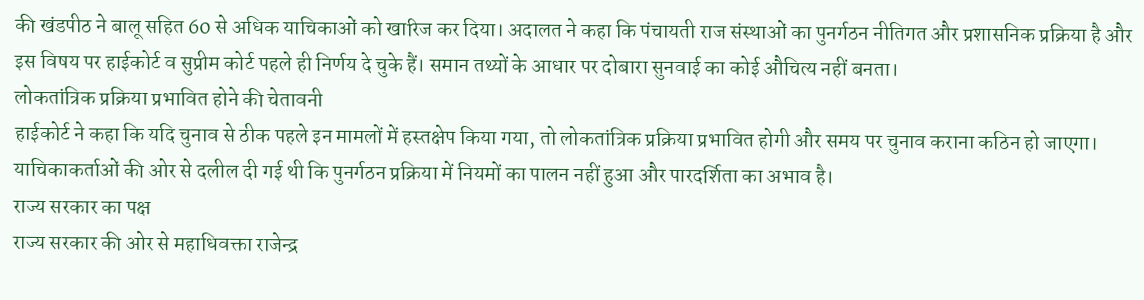की खंडपीठ ने बालू सहित 60 से अधिक याचिकाओं को खारिज कर दिया। अदालत ने कहा कि पंचायती राज संस्थाओं का पुनर्गठन नीतिगत और प्रशासनिक प्रक्रिया है और इस विषय पर हाईकोर्ट व सुप्रीम कोर्ट पहले ही निर्णय दे चुके हैं। समान तथ्यों के आधार पर दोबारा सुनवाई का कोई औचित्य नहीं बनता।
लोकतांत्रिक प्रक्रिया प्रभावित होने की चेतावनी
हाईकोर्ट ने कहा कि यदि चुनाव से ठीक पहले इन मामलों में हस्तक्षेप किया गया, तो लोकतांत्रिक प्रक्रिया प्रभावित होगी और समय पर चुनाव कराना कठिन हो जाएगा।
याचिकाकर्ताओं की ओर से दलील दी गई थी कि पुनर्गठन प्रक्रिया में नियमों का पालन नहीं हुआ और पारदर्शिता का अभाव है।
राज्य सरकार का पक्ष
राज्य सरकार की ओर से महाधिवक्ता राजेन्द्र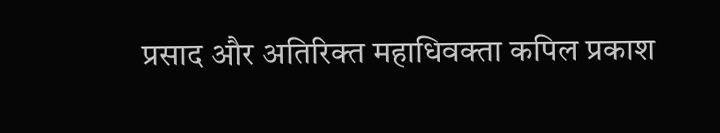प्रसाद और अतिरिक्त महाधिवक्ता कपिल प्रकाश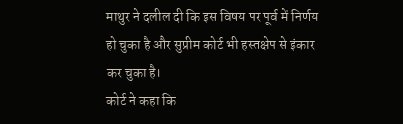माथुर ने दलील दी कि इस विषय पर पूर्व में निर्णय हो चुका है और सुप्रीम कोर्ट भी हस्तक्षेप से इंकार कर चुका है।
कोर्ट ने कहा कि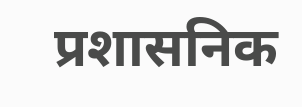प्रशासनिक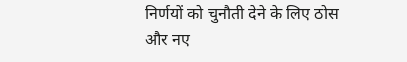निर्णयों को चुनौती देने के लिए ठोस और नए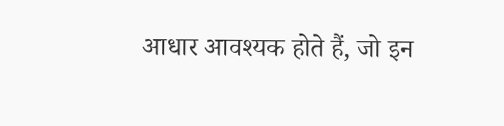आधार आवश्यक होते हैं, जो इन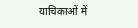याचिकाओं में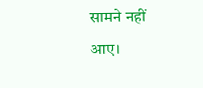सामने नहीं आए।